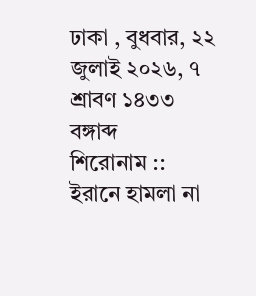ঢাকা , বুধবার, ২২ জুলাই ২০২৬, ৭ শ্রাবণ ১৪৩৩ বঙ্গাব্দ
শিরোনাম ::
ইরানে হামলা না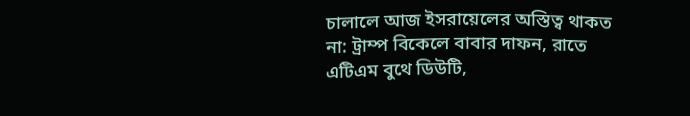চালালে আজ ইসরায়েলের অস্তিত্ব থাকত না: ট্রাম্প বিকেলে বাবার দাফন, রাতে এটিএম বুথে ডিউটি,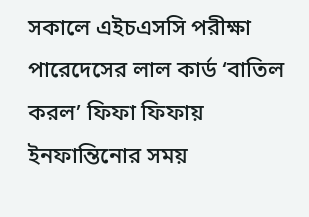সকালে এইচএসসি পরীক্ষা পারেদেসের লাল কার্ড ‘বাতিল করল’ ফিফা ফিফায় ইনফান্তিনোর সময়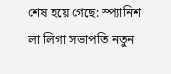শেষ হয়ে গেছে: স্প্যানিশ লা লিগা সভাপতি নতুন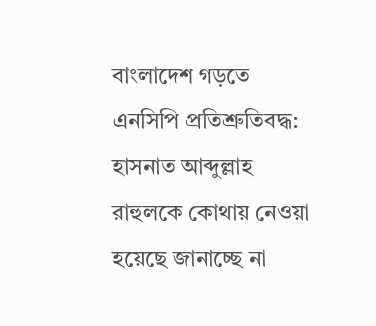বাংলাদেশ গড়তে এনসিপি প্রতিশ্রুতিবদ্ধ: হাসনাত আব্দুল্লাহ রাহুলকে কোথায় নেওয়া হয়েছে জানাচ্ছে না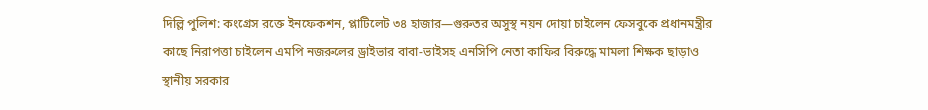দিল্লি পুলিশ: কংগ্রেস রক্তে ইনফেকশন, প্লাটিলেট ৩৪ হাজার—গুরুতর অসুস্থ নয়ন দোয়া চাইলেন ফেসবুকে প্রধানমন্ত্রীর কাছে নিরাপত্তা চাইলেন এমপি নজরুলের ড্রাইভার বাবা-ভাইসহ এনসিপি নেতা কাফির বিরুদ্ধে মামলা শিক্ষক ছাড়াও স্থানীয় সরকার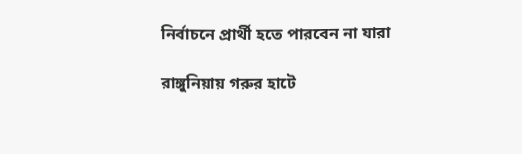নির্বাচনে প্রার্থী হতে পারবেন না যারা

রাঙ্গুনিয়ায় গরুর হাটে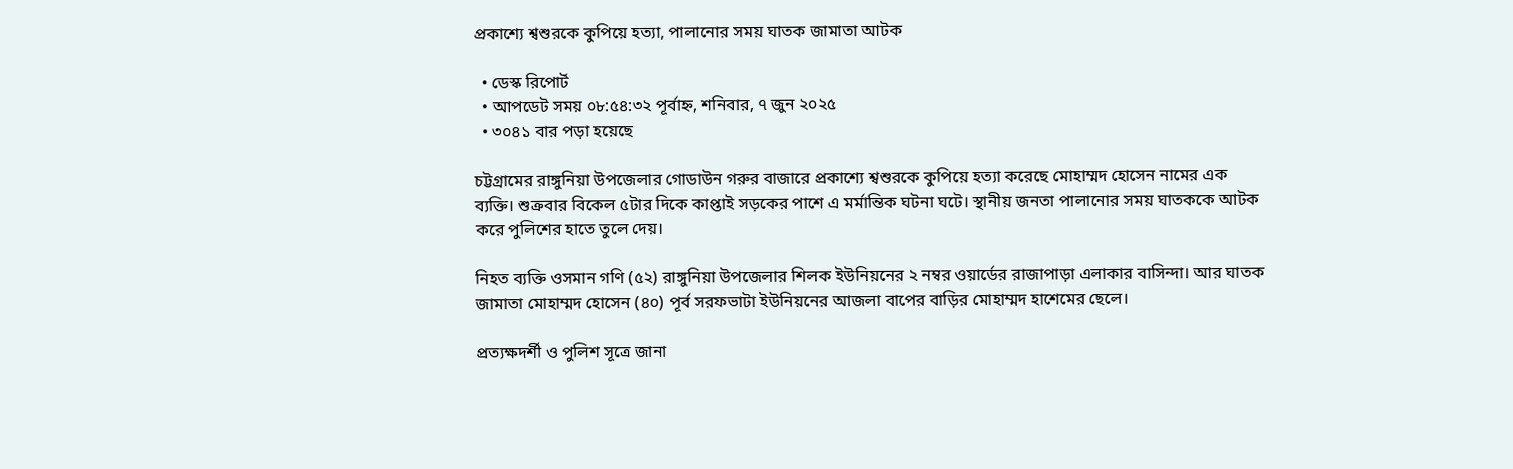প্রকাশ্যে শ্বশুরকে কুপিয়ে হত্যা, পালানোর সময় ঘাতক জামাতা আটক

  • ডেস্ক রিপোর্ট
  • আপডেট সময় ০৮:৫৪:৩২ পূর্বাহ্ন, শনিবার, ৭ জুন ২০২৫
  • ৩০৪১ বার পড়া হয়েছে

চট্টগ্রামের রাঙ্গুনিয়া উপজেলার গোডাউন গরুর বাজারে প্রকাশ্যে শ্বশুরকে কুপিয়ে হত্যা করেছে মোহাম্মদ হোসেন নামের এক ব্যক্তি। শুক্রবার বিকেল ৫টার দিকে কাপ্তাই সড়কের পাশে এ মর্মান্তিক ঘটনা ঘটে। স্থানীয় জনতা পালানোর সময় ঘাতককে আটক করে পুলিশের হাতে তুলে দেয়।

নিহত ব্যক্তি ওসমান গণি (৫২) রাঙ্গুনিয়া উপজেলার শিলক ইউনিয়নের ২ নম্বর ওয়ার্ডের রাজাপাড়া এলাকার বাসিন্দা। আর ঘাতক জামাতা মোহাম্মদ হোসেন (৪০) পূর্ব সরফভাটা ইউনিয়নের আজলা বাপের বাড়ির মোহাম্মদ হাশেমের ছেলে।

প্রত্যক্ষদর্শী ও পুলিশ সূত্রে জানা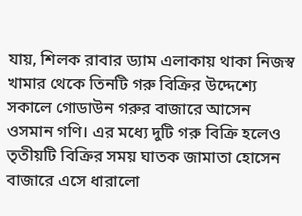যায়, শিলক রাবার ড্যাম এলাকায় থাকা নিজস্ব খামার থেকে তিনটি গরু বিক্রির উদ্দেশ্যে সকালে গোডাউন গরুর বাজারে আসেন ওসমান গণি। এর মধ্যে দুটি গরু বিক্রি হলেও তৃতীয়টি বিক্রির সময় ঘাতক জামাতা হোসেন বাজারে এসে ধারালো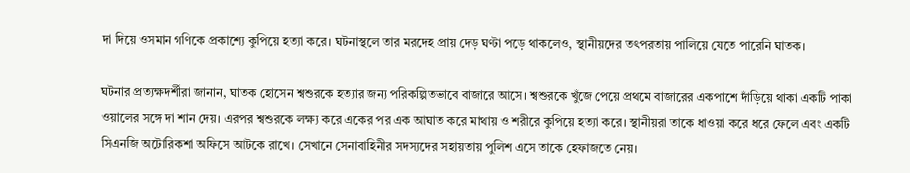দা দিয়ে ওসমান গণিকে প্রকাশ্যে কুপিয়ে হত্যা করে। ঘটনাস্থলে তার মরদেহ প্রায় দেড় ঘণ্টা পড়ে থাকলেও, স্থানীয়দের তৎপরতায় পালিয়ে যেতে পারেনি ঘাতক।

ঘটনার প্রত্যক্ষদর্শীরা জানান, ঘাতক হোসেন শ্বশুরকে হত্যার জন্য পরিকল্পিতভাবে বাজারে আসে। শ্বশুরকে খুঁজে পেয়ে প্রথমে বাজারের একপাশে দাঁড়িয়ে থাকা একটি পাকা ওয়ালের সঙ্গে দা শান দেয়। এরপর শ্বশুরকে লক্ষ্য করে একের পর এক আঘাত করে মাথায় ও শরীরে কুপিয়ে হত্যা করে। স্থানীয়রা তাকে ধাওয়া করে ধরে ফেলে এবং একটি সিএনজি অটোরিকশা অফিসে আটকে রাখে। সেখানে সেনাবাহিনীর সদস্যদের সহায়তায় পুলিশ এসে তাকে হেফাজতে নেয়।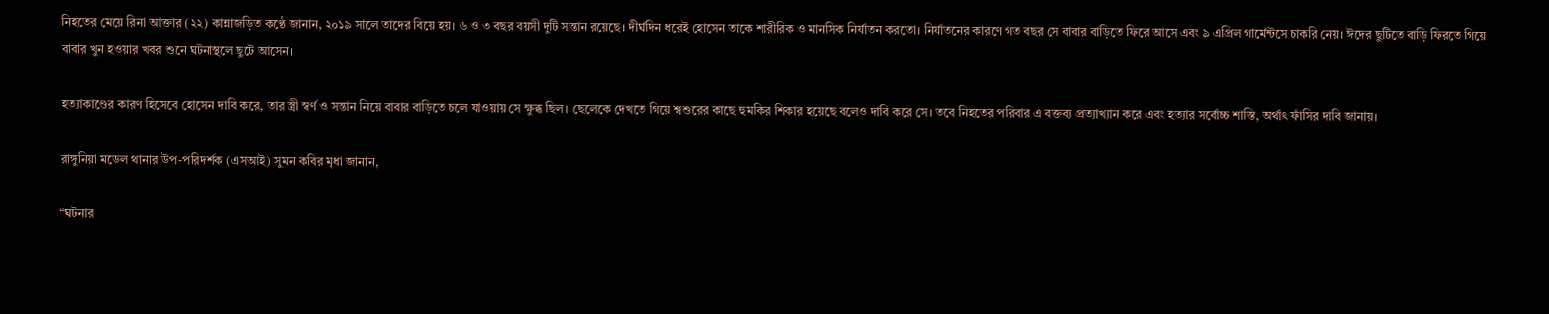নিহতের মেয়ে রিনা আক্তার (২২) কান্নাজড়িত কণ্ঠে জানান, ২০১৯ সালে তাদের বিয়ে হয়। ৬ ও ৩ বছর বয়সী দুটি সন্তান রয়েছে। দীর্ঘদিন ধরেই হোসেন তাকে শারীরিক ও মানসিক নির্যাতন করতো। নির্যাতনের কারণে গত বছর সে বাবার বাড়িতে ফিরে আসে এবং ৯ এপ্রিল গার্মেন্টসে চাকরি নেয়। ঈদের ছুটিতে বাড়ি ফিরতে গিয়ে বাবার খুন হওয়ার খবর শুনে ঘটনাস্থলে ছুটে আসেন।

হত্যাকাণ্ডের কারণ হিসেবে হোসেন দাবি করে, তার স্ত্রী স্বর্ণ ও সন্তান নিয়ে বাবার বাড়িতে চলে যাওয়ায় সে ক্ষুব্ধ ছিল। ছেলেকে দেখতে গিয়ে শ্বশুরের কাছে হুমকির শিকার হয়েছে বলেও দাবি করে সে। তবে নিহতের পরিবার এ বক্তব্য প্রত্যাখ্যান করে এবং হত্যার সর্বোচ্চ শাস্তি, অর্থাৎ ফাঁসির দাবি জানায়।

রাঙ্গুনিয়া মডেল থানার উপ-পরিদর্শক (এসআই) সুমন কবির মৃধা জানান,

“ঘটনার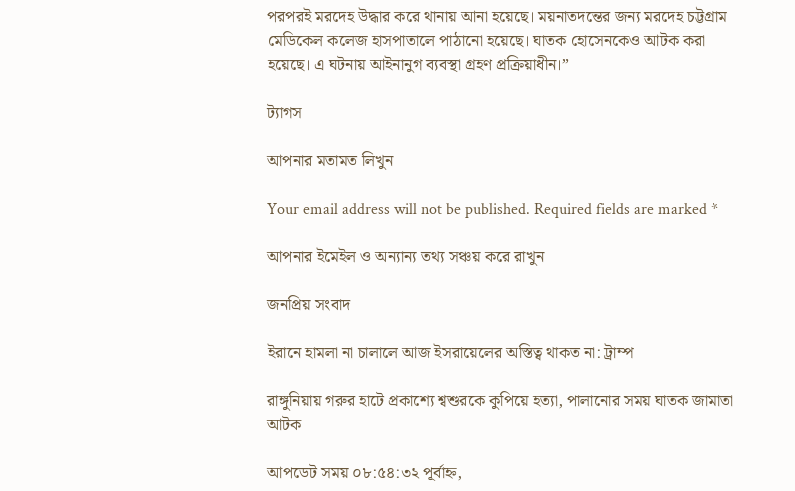পরপরই মরদেহ উদ্ধার করে থানায় আনা হয়েছে। ময়নাতদন্তের জন্য মরদেহ চট্টগ্রাম মেডিকেল কলেজ হাসপাতালে পাঠানো হয়েছে। ঘাতক হোসেনকেও আটক করা হয়েছে। এ ঘটনায় আইনানুগ ব্যবস্থা গ্রহণ প্রক্রিয়াধীন।”

ট্যাগস

আপনার মতামত লিখুন

Your email address will not be published. Required fields are marked *

আপনার ইমেইল ও অন্যান্য তথ্য সঞ্চয় করে রাখুন

জনপ্রিয় সংবাদ

ইরানে হামলা না চালালে আজ ইসরায়েলের অস্তিত্ব থাকত না: ট্রাম্প

রাঙ্গুনিয়ায় গরুর হাটে প্রকাশ্যে শ্বশুরকে কুপিয়ে হত্যা, পালানোর সময় ঘাতক জামাতা আটক

আপডেট সময় ০৮:৫৪:৩২ পূর্বাহ্ন,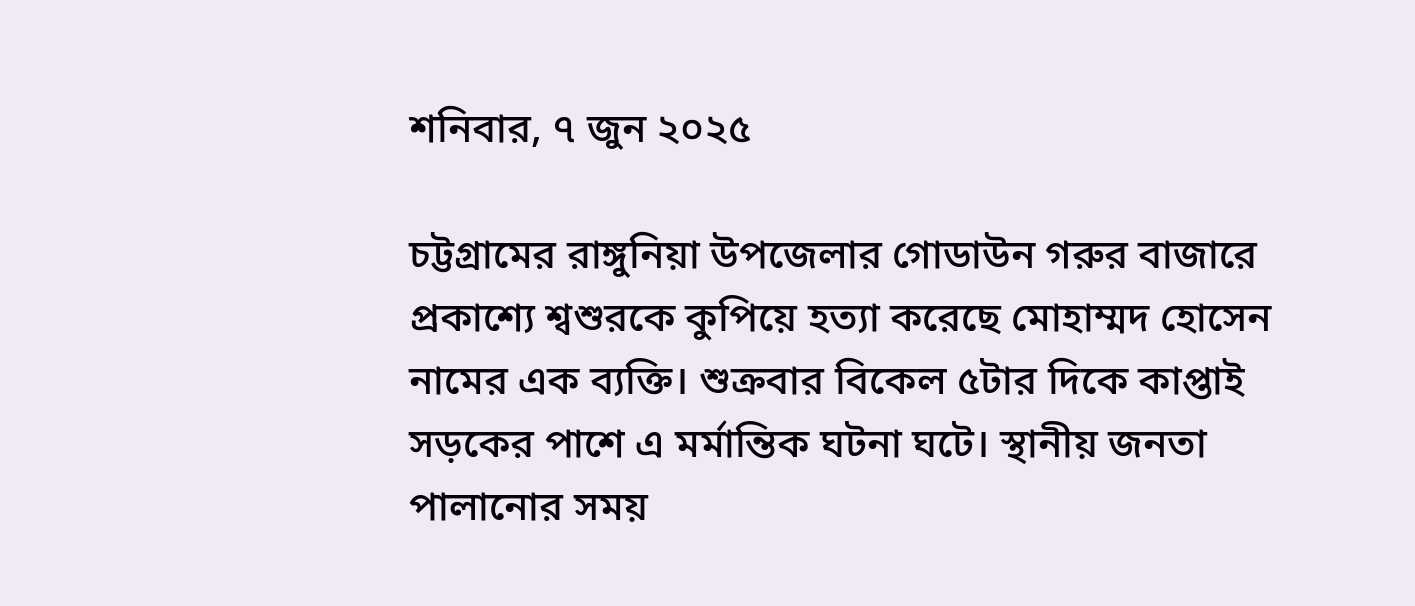শনিবার, ৭ জুন ২০২৫

চট্টগ্রামের রাঙ্গুনিয়া উপজেলার গোডাউন গরুর বাজারে প্রকাশ্যে শ্বশুরকে কুপিয়ে হত্যা করেছে মোহাম্মদ হোসেন নামের এক ব্যক্তি। শুক্রবার বিকেল ৫টার দিকে কাপ্তাই সড়কের পাশে এ মর্মান্তিক ঘটনা ঘটে। স্থানীয় জনতা পালানোর সময়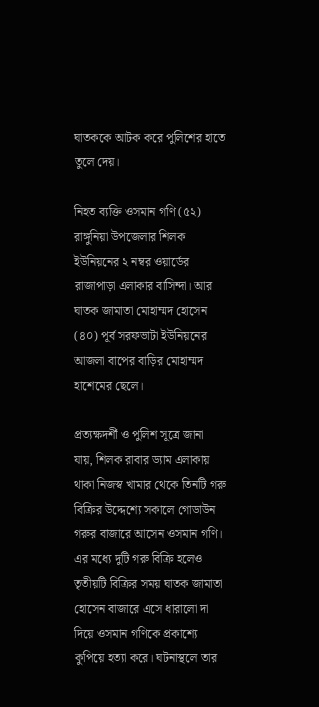ঘাতককে আটক করে পুলিশের হাতে তুলে দেয়।

নিহত ব্যক্তি ওসমান গণি (৫২) রাঙ্গুনিয়া উপজেলার শিলক ইউনিয়নের ২ নম্বর ওয়ার্ডের রাজাপাড়া এলাকার বাসিন্দা। আর ঘাতক জামাতা মোহাম্মদ হোসেন (৪০) পূর্ব সরফভাটা ইউনিয়নের আজলা বাপের বাড়ির মোহাম্মদ হাশেমের ছেলে।

প্রত্যক্ষদর্শী ও পুলিশ সূত্রে জানা যায়, শিলক রাবার ড্যাম এলাকায় থাকা নিজস্ব খামার থেকে তিনটি গরু বিক্রির উদ্দেশ্যে সকালে গোডাউন গরুর বাজারে আসেন ওসমান গণি। এর মধ্যে দুটি গরু বিক্রি হলেও তৃতীয়টি বিক্রির সময় ঘাতক জামাতা হোসেন বাজারে এসে ধারালো দা দিয়ে ওসমান গণিকে প্রকাশ্যে কুপিয়ে হত্যা করে। ঘটনাস্থলে তার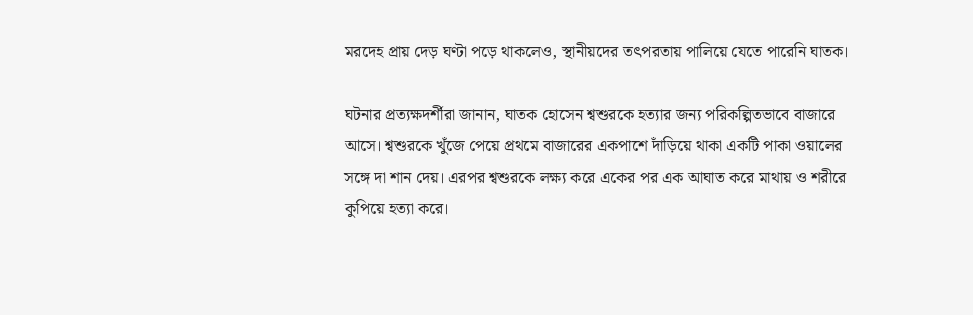মরদেহ প্রায় দেড় ঘণ্টা পড়ে থাকলেও, স্থানীয়দের তৎপরতায় পালিয়ে যেতে পারেনি ঘাতক।

ঘটনার প্রত্যক্ষদর্শীরা জানান, ঘাতক হোসেন শ্বশুরকে হত্যার জন্য পরিকল্পিতভাবে বাজারে আসে। শ্বশুরকে খুঁজে পেয়ে প্রথমে বাজারের একপাশে দাঁড়িয়ে থাকা একটি পাকা ওয়ালের সঙ্গে দা শান দেয়। এরপর শ্বশুরকে লক্ষ্য করে একের পর এক আঘাত করে মাথায় ও শরীরে কুপিয়ে হত্যা করে।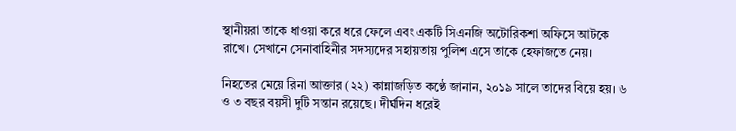স্থানীয়রা তাকে ধাওয়া করে ধরে ফেলে এবং একটি সিএনজি অটোরিকশা অফিসে আটকে রাখে। সেখানে সেনাবাহিনীর সদস্যদের সহায়তায় পুলিশ এসে তাকে হেফাজতে নেয়।

নিহতের মেয়ে রিনা আক্তার (২২) কান্নাজড়িত কণ্ঠে জানান, ২০১৯ সালে তাদের বিয়ে হয়। ৬ ও ৩ বছর বয়সী দুটি সন্তান রয়েছে। দীর্ঘদিন ধরেই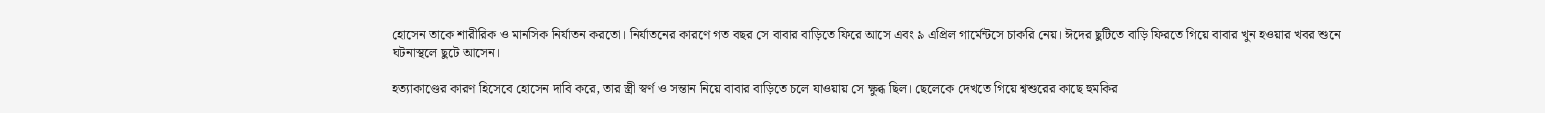হোসেন তাকে শারীরিক ও মানসিক নির্যাতন করতো। নির্যাতনের কারণে গত বছর সে বাবার বাড়িতে ফিরে আসে এবং ৯ এপ্রিল গার্মেন্টসে চাকরি নেয়। ঈদের ছুটিতে বাড়ি ফিরতে গিয়ে বাবার খুন হওয়ার খবর শুনে ঘটনাস্থলে ছুটে আসেন।

হত্যাকাণ্ডের কারণ হিসেবে হোসেন দাবি করে, তার স্ত্রী স্বর্ণ ও সন্তান নিয়ে বাবার বাড়িতে চলে যাওয়ায় সে ক্ষুব্ধ ছিল। ছেলেকে দেখতে গিয়ে শ্বশুরের কাছে হুমকির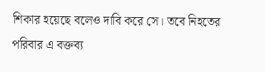শিকার হয়েছে বলেও দাবি করে সে। তবে নিহতের পরিবার এ বক্তব্য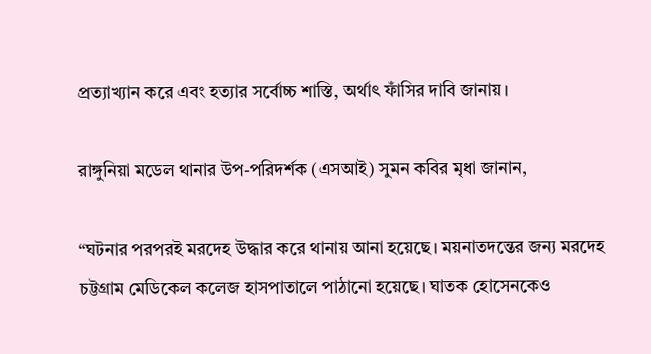প্রত্যাখ্যান করে এবং হত্যার সর্বোচ্চ শাস্তি, অর্থাৎ ফাঁসির দাবি জানায়।

রাঙ্গুনিয়া মডেল থানার উপ-পরিদর্শক (এসআই) সুমন কবির মৃধা জানান,

“ঘটনার পরপরই মরদেহ উদ্ধার করে থানায় আনা হয়েছে। ময়নাতদন্তের জন্য মরদেহ চট্টগ্রাম মেডিকেল কলেজ হাসপাতালে পাঠানো হয়েছে। ঘাতক হোসেনকেও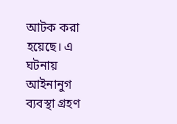আটক করা হয়েছে। এ ঘটনায় আইনানুগ ব্যবস্থা গ্রহণ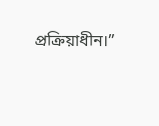প্রক্রিয়াধীন।”